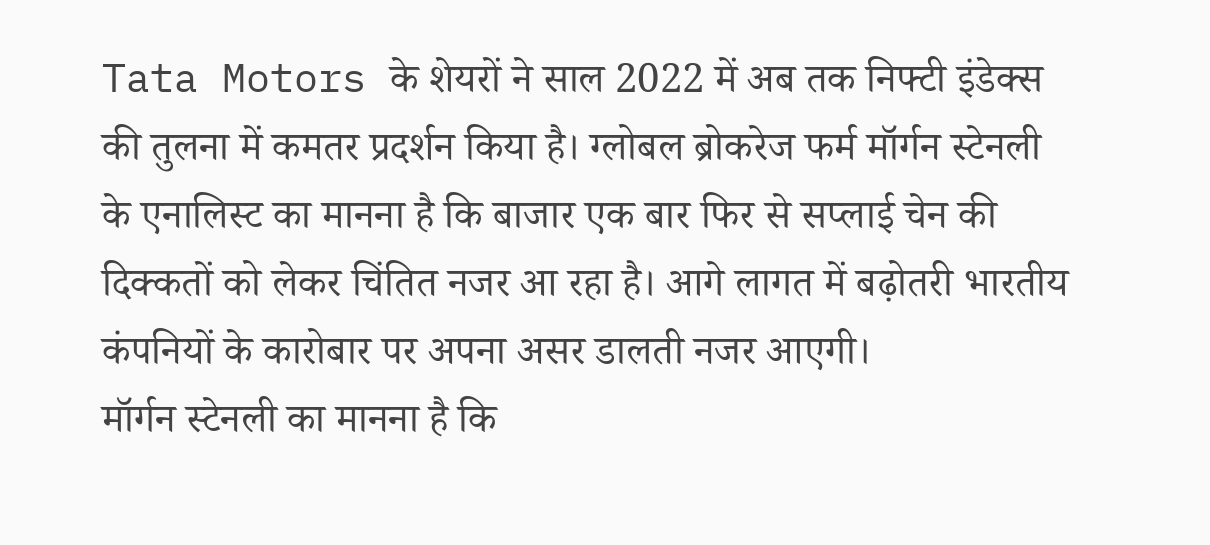Tata Motors के शेयरों ने साल 2022 में अब तक निफ्टी इंडेक्स की तुलना में कमतर प्रदर्शन किया है। ग्लोबल ब्रोकरेज फर्म मॉर्गन स्टेनली के एनालिस्ट का मानना है कि बाजार एक बार फिर से सप्लाई चेन की दिक्कतों को लेकर चिंतित नजर आ रहा है। आगे लागत में बढ़ोतरी भारतीय कंपनियों के कारोबार पर अपना असर डालती नजर आएगी।
मॉर्गन स्टेनली का मानना है कि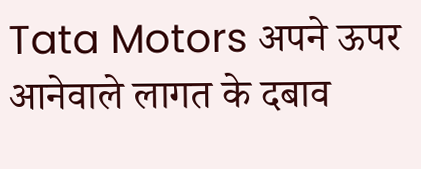Tata Motors अपने ऊपर आनेवाले लागत के दबाव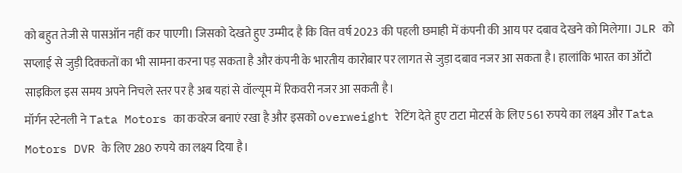को बहुत तेजी से पासऑन नहीं कर पाएगी। जिसको देखते हुए उम्मीद है कि वित्त वर्ष 2023 की पहली छमाही में कंपनी की आय पर दबाव देखने को मिलेगा। JLR को सप्लाई से जुड़ी दिक्कतों का भी सामना करना पड़ सकता है और कंपनी के भारतीय कारोबार पर लागत से जुड़ा दबाव नजर आ सकता है। हालांकि भारत का ऑटो साइकिल इस समय अपने निचले स्तर पर है अब यहां से वॉल्यूम में रिकवरी नजर आ सकती है।
मॉर्गन स्टेनली ने Tata Motors का कवरेज बनाएं रखा है और इसको overweight रेटिंग देते हुए टाटा मोटर्स के लिए 561 रुपये का लक्ष्य और Tata Motors DVR के लिए 280 रुपये का लक्ष्य दिया है।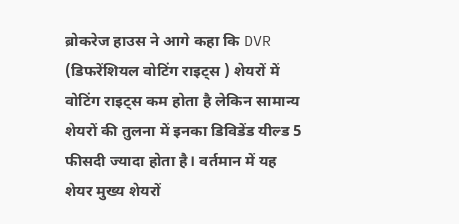ब्रोकरेज हाउस ने आगे कहा कि DVR (डिफरेंशियल वोटिंग राइट्स ) शेयरों में वोटिंग राइट्स कम होता है लेकिन सामान्य शेयरों की तुलना में इनका डिविडेंड यील्ड 5 फीसदी ज्यादा होता है। वर्तमान में यह शेयर मुख्य शेयरों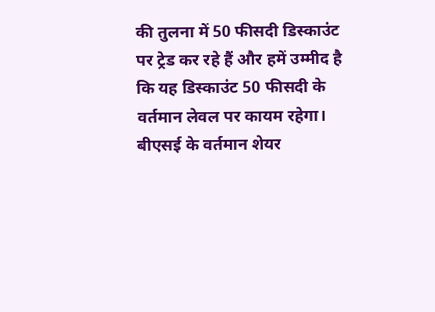की तुलना में 50 फीसदी डिस्काउंट पर ट्रेड कर रहे हैं और हमें उम्मीद है कि यह डिस्काउंट 50 फीसदी के वर्तमान लेवल पर कायम रहेगा।
बीएसई के वर्तमान शेयर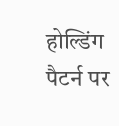होल्डिंग पैटर्न पर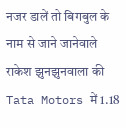नजर डालें तो बिगबुल के नाम से जाने जानेवाले राकेश झुनझुनवाला की Tata Motors में 1.18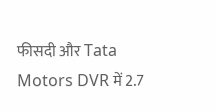फीसदी और Tata Motors DVR में 2.7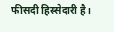फीसदी हिस्सेदारी है।